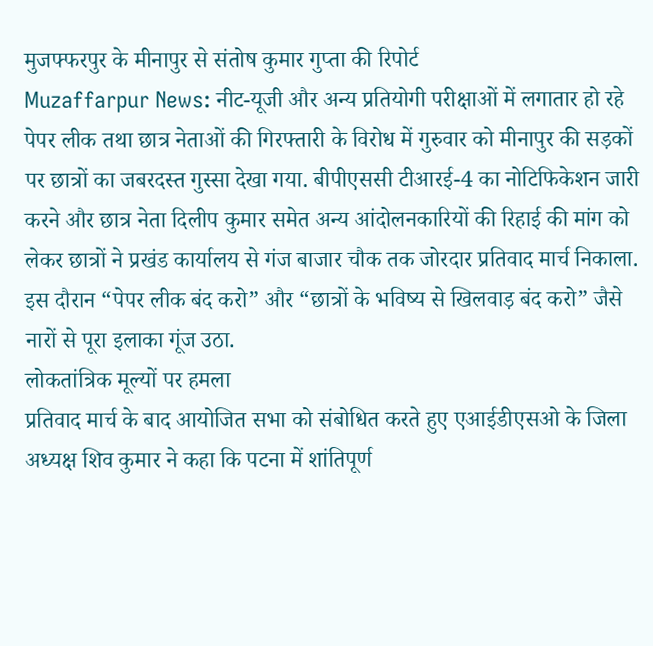मुजफ्फरपुर के मीनापुर से संतोष कुमार गुप्ता की रिपोर्ट
Muzaffarpur News: नीट-यूजी और अन्य प्रतियोगी परीक्षाओं में लगातार हो रहे पेपर लीक तथा छात्र नेताओं की गिरफ्तारी के विरोध में गुरुवार को मीनापुर की सड़कों पर छात्रों का जबरदस्त गुस्सा देखा गया. बीपीएससी टीआरई-4 का नोटिफिकेशन जारी करने और छात्र नेता दिलीप कुमार समेत अन्य आंदोलनकारियों की रिहाई की मांग को लेकर छात्रों ने प्रखंड कार्यालय से गंज बाजार चौक तक जोरदार प्रतिवाद मार्च निकाला. इस दौरान “पेपर लीक बंद करो” और “छात्रों के भविष्य से खिलवाड़ बंद करो” जैसे नारों से पूरा इलाका गूंज उठा.
लोकतांत्रिक मूल्यों पर हमला
प्रतिवाद मार्च के बाद आयोजित सभा को संबोधित करते हुए एआईडीएसओ के जिला अध्यक्ष शिव कुमार ने कहा कि पटना में शांतिपूर्ण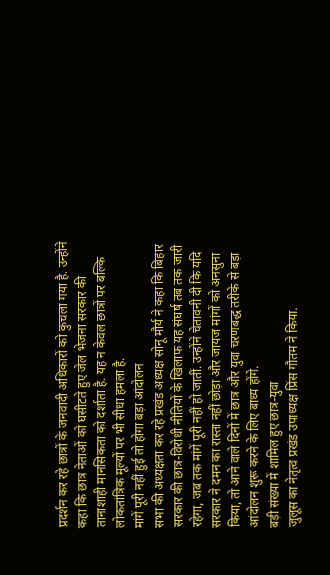प्रदर्शन कर रहे छात्रों के जनवादी अधिकारों को कुचला गया है. उन्होंने कहा कि छात्र नेताओं को घसीटते हुए जेल भेजना सरकार की तानाशाही मानसिकता को दर्शाता है. यह न केवल छात्रों पर बल्कि लोकतांत्रिक मूल्यों पर भी सीधा हमला है.
मांगें पूरी नहीं हुई तो होगा बड़ा आंदोलन
सभा की अध्यक्षता कर रहे प्रखंड अध्यक्ष सोनू मौर्य ने कहा कि बिहार सरकार की छात्र-विरोधी नीतियों के खिलाफ यह संघर्ष तब तक जारी रहेगा, जब तक मांगें पूरी नहीं हो जातीं. उन्होंने चेतावनी दी कि यदि सरकार ने दमन का रास्ता नहीं छोड़ा और जायज मांगों को अनसुना किया, तो आने वाले दिनों में छात्र और युवा चरणबद्ध तरीके से बड़ा आंदोलन शुरू करने के लिए बाध्य होंगे.
बड़ी संख्या में शामिल हुए छात्र-युवा
जुलूस का नेतृत्व प्रखंड उपाध्यक्ष प्रिंस गौतम ने किया.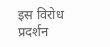इस विरोध प्रदर्शन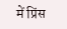में प्रिंस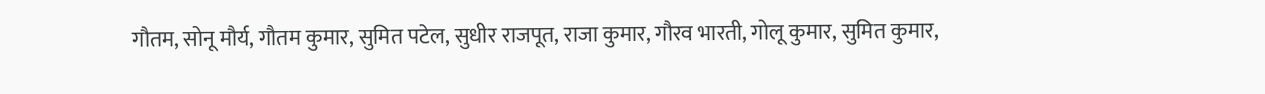गौतम, सोनू मौर्य, गौतम कुमार, सुमित पटेल, सुधीर राजपूत, राजा कुमार, गौरव भारती, गोलू कुमार, सुमित कुमार,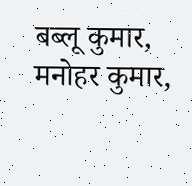बब्लू कुमार, मनोहर कुमार,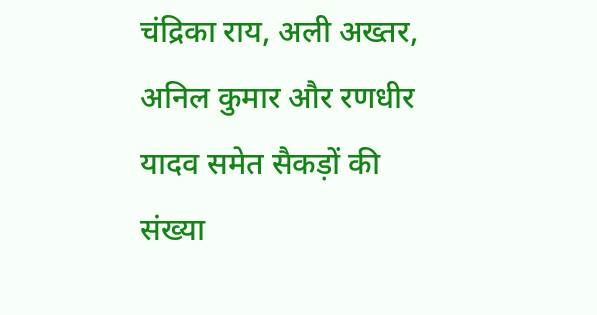चंद्रिका राय, अली अख्तर, अनिल कुमार और रणधीर यादव समेत सैकड़ों की संख्या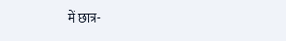में छात्र-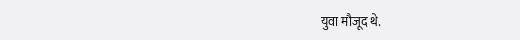युवा मौजूद थे.